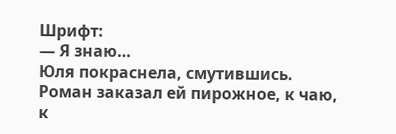Шрифт:
— Я знаю…
Юля покраснела, смутившись. Роман заказал ей пирожное, к чаю, к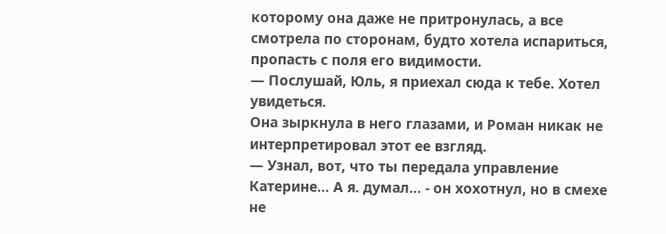которому она даже не притронулась, а все смотрела по сторонам, будто хотела испариться, пропасть с поля его видимости.
— Послушай, Юль, я приехал сюда к тебе. Хотел увидеться.
Она зыркнула в него глазами, и Роман никак не интерпретировал этот ее взгляд.
— Узнал, вот, что ты передала управление Катерине… А я. думал… - он хохотнул, но в смехе не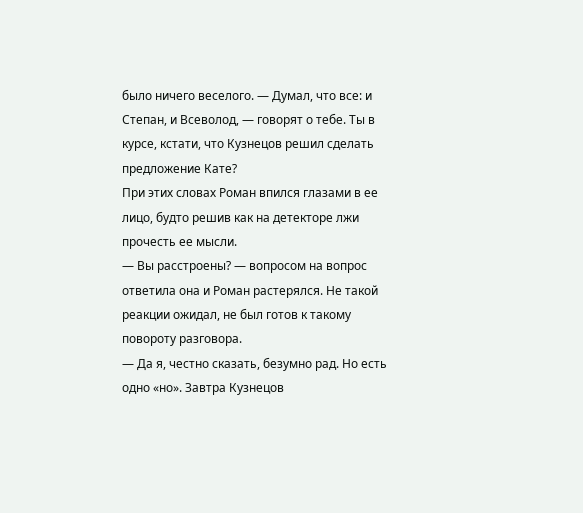было ничего веселого. — Думал, что все: и Степан, и Всеволод, — говорят о тебе. Ты в курсе, кстати, что Кузнецов решил сделать предложение Кате?
При этих словах Роман впился глазами в ее лицо, будто решив как на детекторе лжи прочесть ее мысли.
— Вы расстроены? — вопросом на вопрос ответила она и Роман растерялся. Не такой реакции ожидал, не был готов к такому повороту разговора.
— Да я, честно сказать, безумно рад. Но есть одно «но». Завтра Кузнецов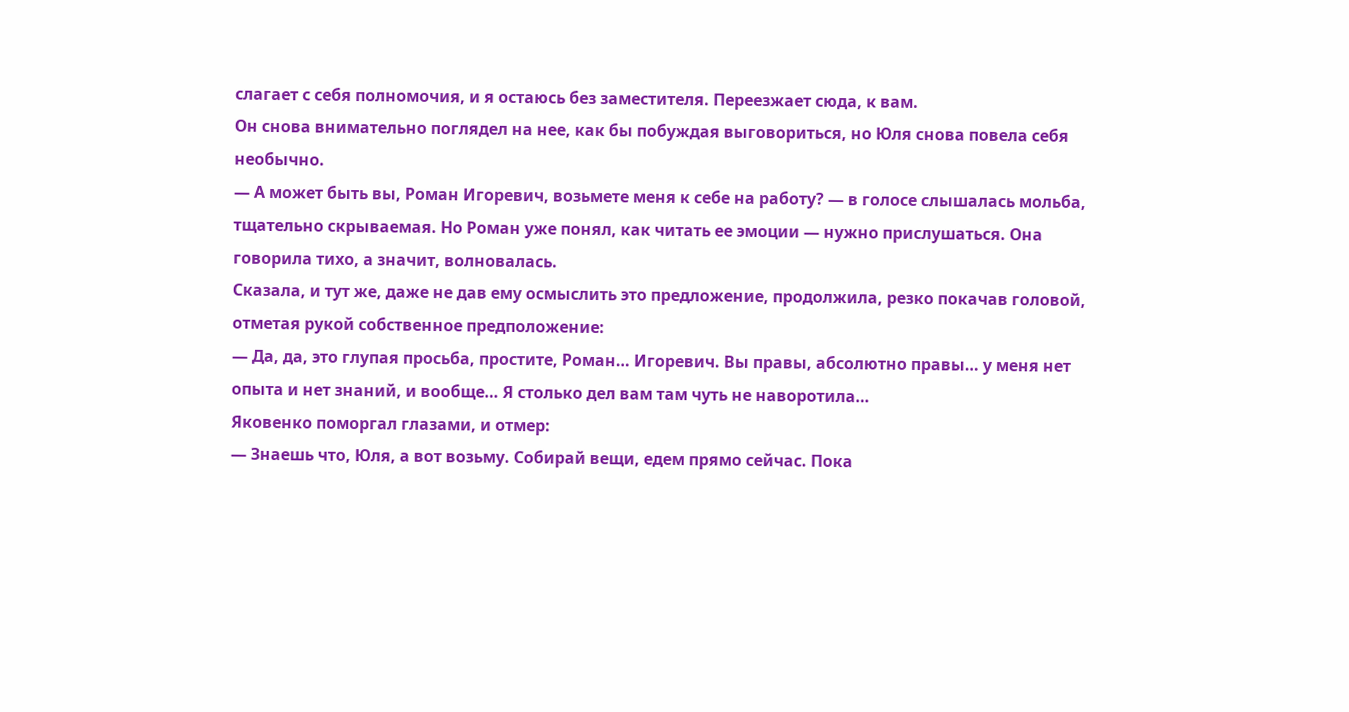слагает с себя полномочия, и я остаюсь без заместителя. Переезжает сюда, к вам.
Он снова внимательно поглядел на нее, как бы побуждая выговориться, но Юля снова повела себя необычно.
— А может быть вы, Роман Игоревич, возьмете меня к себе на работу? — в голосе слышалась мольба, тщательно скрываемая. Но Роман уже понял, как читать ее эмоции — нужно прислушаться. Она говорила тихо, а значит, волновалась.
Сказала, и тут же, даже не дав ему осмыслить это предложение, продолжила, резко покачав головой, отметая рукой собственное предположение:
— Да, да, это глупая просьба, простите, Роман… Игоревич. Вы правы, абсолютно правы… у меня нет опыта и нет знаний, и вообще… Я столько дел вам там чуть не наворотила…
Яковенко поморгал глазами, и отмер:
— Знаешь что, Юля, а вот возьму. Собирай вещи, едем прямо сейчас. Пока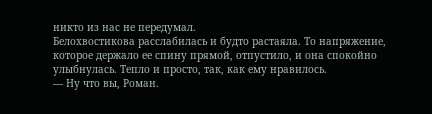никто из нас не передумал.
Белохвостикова расслабилась и будто растаяла. То напряжение, которое держало ее спину прямой, отпустило, и она спокойно улыбнулась. Тепло и просто, так, как ему нравилось.
— Ну что вы, Роман.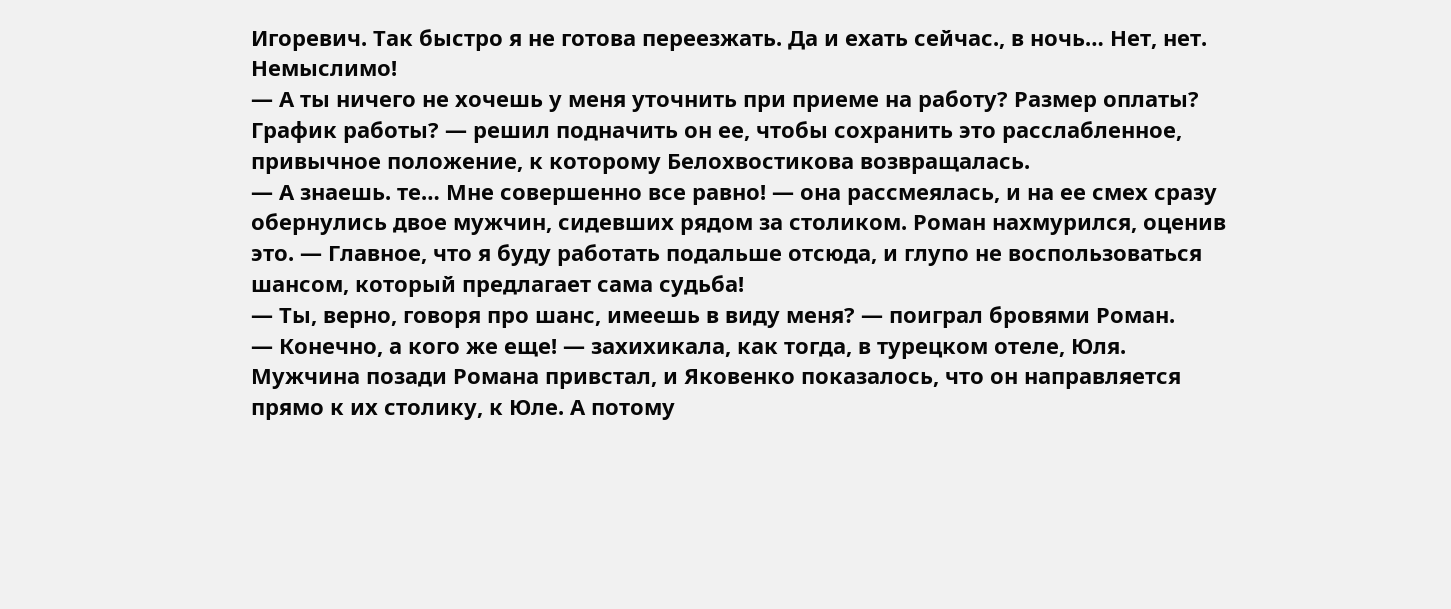Игоревич. Так быстро я не готова переезжать. Да и ехать сейчас., в ночь… Нет, нет. Немыслимо!
— А ты ничего не хочешь у меня уточнить при приеме на работу? Размер оплаты? График работы? — решил подначить он ее, чтобы сохранить это расслабленное, привычное положение, к которому Белохвостикова возвращалась.
— А знаешь. те… Мне совершенно все равно! — она рассмеялась, и на ее смех сразу обернулись двое мужчин, сидевших рядом за столиком. Роман нахмурился, оценив это. — Главное, что я буду работать подальше отсюда, и глупо не воспользоваться шансом, который предлагает сама судьба!
— Ты, верно, говоря про шанс, имеешь в виду меня? — поиграл бровями Роман.
— Конечно, а кого же еще! — захихикала, как тогда, в турецком отеле, Юля.
Мужчина позади Романа привстал, и Яковенко показалось, что он направляется прямо к их столику, к Юле. А потому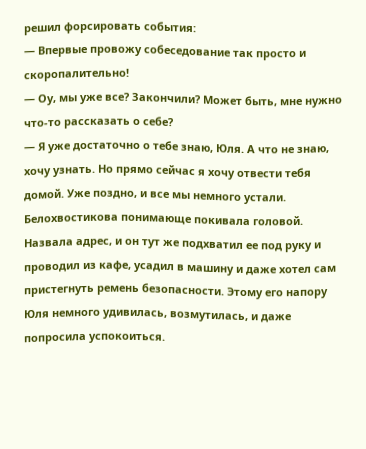решил форсировать события:
— Впервые провожу собеседование так просто и скоропалительно!
— Оу, мы уже все? Закончили? Может быть, мне нужно что-то рассказать о себе?
— Я уже достаточно о тебе знаю, Юля. А что не знаю, хочу узнать. Но прямо сейчас я хочу отвести тебя домой. Уже поздно, и все мы немного устали.
Белохвостикова понимающе покивала головой. Назвала адрес, и он тут же подхватил ее под руку и проводил из кафе, усадил в машину и даже хотел сам пристегнуть ремень безопасности. Этому его напору Юля немного удивилась, возмутилась, и даже попросила успокоиться.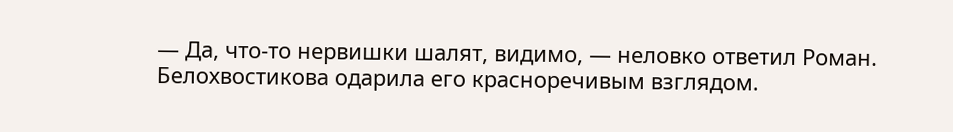— Да, что-то нервишки шалят, видимо, — неловко ответил Роман.
Белохвостикова одарила его красноречивым взглядом.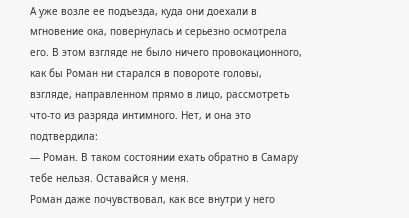А уже возле ее подъезда, куда они доехали в мгновение ока, повернулась и серьезно осмотрела его. В этом взгляде не было ничего провокационного, как бы Роман ни старался в повороте головы, взгляде, направленном прямо в лицо, рассмотреть что-то из разряда интимного. Нет, и она это подтвердила:
— Роман. В таком состоянии ехать обратно в Самару тебе нельзя. Оставайся у меня.
Роман даже почувствовал, как все внутри у него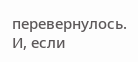перевернулось. И, если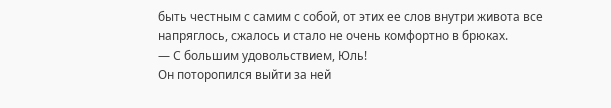быть честным с самим с собой, от этих ее слов внутри живота все напряглось, сжалось и стало не очень комфортно в брюках.
— С большим удовольствием, Юль!
Он поторопился выйти за ней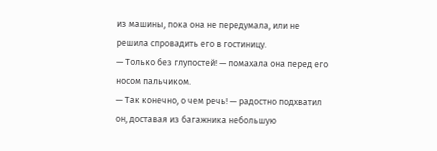из машины, пока она не передумала, или не решила спровадить его в гостиницу.
— Только без глупостей! — помахала она перед его носом пальчиком.
— Так конечно, о чем речь! — радостно подхватил он, доставая из багажника небольшую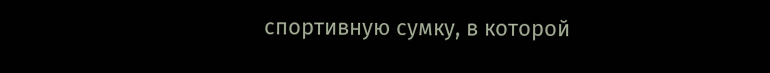спортивную сумку, в которой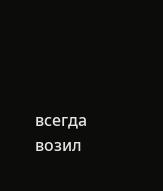всегда возил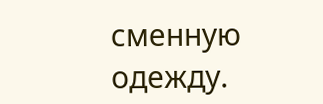сменную одежду.